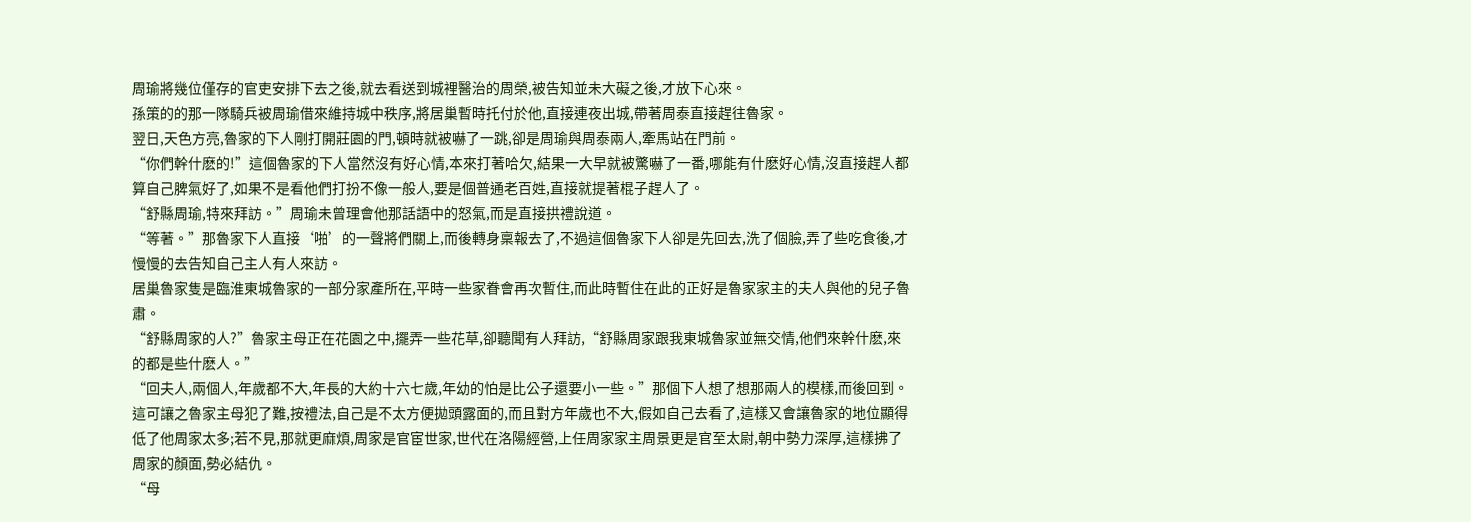周瑜將幾位僅存的官吏安排下去之後,就去看送到城裡醫治的周榮,被告知並未大礙之後,才放下心來。
孫策的的那一隊騎兵被周瑜借來維持城中秩序,將居巢暫時托付於他,直接連夜出城,帶著周泰直接趕往魯家。
翌日,天色方亮,魯家的下人剛打開莊園的門,頓時就被嚇了一跳,卻是周瑜與周泰兩人,牽馬站在門前。
“你們幹什麽的!”這個魯家的下人當然沒有好心情,本來打著哈欠,結果一大早就被驚嚇了一番,哪能有什麽好心情,沒直接趕人都算自己脾氣好了,如果不是看他們打扮不像一般人,要是個普通老百姓,直接就提著棍子趕人了。
“舒縣周瑜,特來拜訪。”周瑜未曾理會他那話語中的怒氣,而是直接拱禮說道。
“等著。”那魯家下人直接‘啪’的一聲將們關上,而後轉身稟報去了,不過這個魯家下人卻是先回去,洗了個臉,弄了些吃食後,才慢慢的去告知自己主人有人來訪。
居巢魯家隻是臨淮東城魯家的一部分家產所在,平時一些家眷會再次暫住,而此時暫住在此的正好是魯家家主的夫人與他的兒子魯肅。
“舒縣周家的人?”魯家主母正在花園之中,擺弄一些花草,卻聽聞有人拜訪,“舒縣周家跟我東城魯家並無交情,他們來幹什麽,來的都是些什麽人。”
“回夫人,兩個人,年歲都不大,年長的大約十六七歲,年幼的怕是比公子還要小一些。”那個下人想了想那兩人的模樣,而後回到。
這可讓之魯家主母犯了難,按禮法,自己是不太方便拋頭露面的,而且對方年歲也不大,假如自己去看了,這樣又會讓魯家的地位顯得低了他周家太多;若不見,那就更麻煩,周家是官宦世家,世代在洛陽經營,上任周家家主周景更是官至太尉,朝中勢力深厚,這樣拂了周家的顏面,勢必結仇。
“母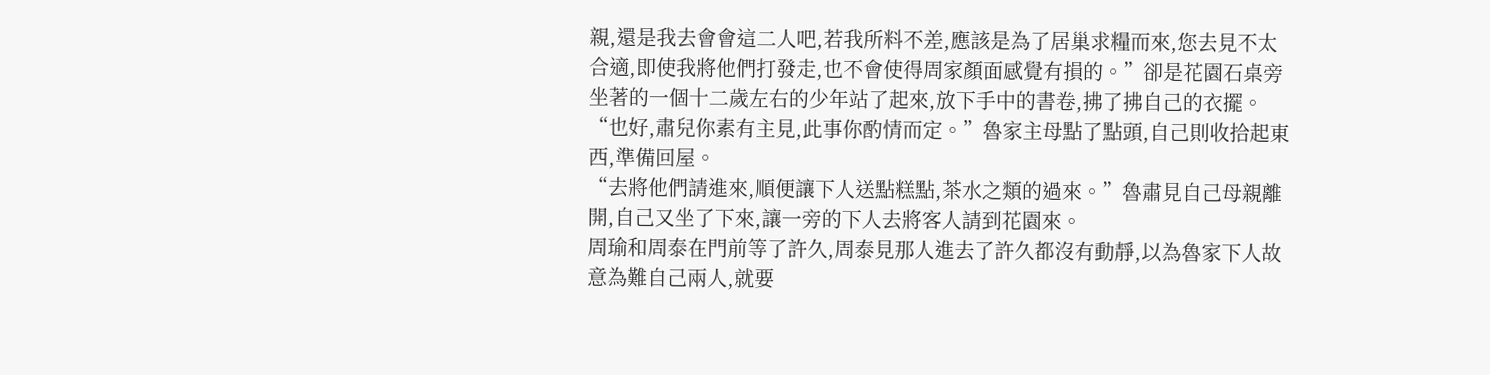親,還是我去會會這二人吧,若我所料不差,應該是為了居巢求糧而來,您去見不太合適,即使我將他們打發走,也不會使得周家顏面感覺有損的。”卻是花園石桌旁坐著的一個十二歲左右的少年站了起來,放下手中的書卷,拂了拂自己的衣擺。
“也好,肅兒你素有主見,此事你酌情而定。”魯家主母點了點頭,自己則收拾起東西,準備回屋。
“去將他們請進來,順便讓下人送點糕點,茶水之類的過來。”魯肅見自己母親離開,自己又坐了下來,讓一旁的下人去將客人請到花園來。
周瑜和周泰在門前等了許久,周泰見那人進去了許久都沒有動靜,以為魯家下人故意為難自己兩人,就要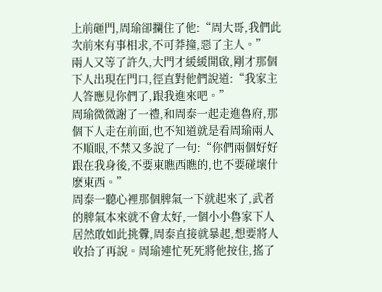上前砸門,周瑜卻攔住了他:“周大哥,我們此次前來有事相求,不可莽撞,惡了主人。”
兩人又等了許久,大門才緩緩開啟,剛才那個下人出現在門口,徑直對他們說道:“我家主人答應見你們了,跟我進來吧。”
周瑜微微謝了一禮,和周泰一起走進魯府,那個下人走在前面,也不知道就是看周瑜兩人不順眼,不禁又多說了一句:“你們兩個好好跟在我身後,不要東瞧西瞧的,也不要碰壞什麽東西。”
周泰一聽心裡那個脾氣一下就起來了,武者的脾氣本來就不會太好,一個小小魯家下人居然敢如此挑釁,周泰直接就暴起,想要將人收拾了再說。周瑜連忙死死將他按住,搖了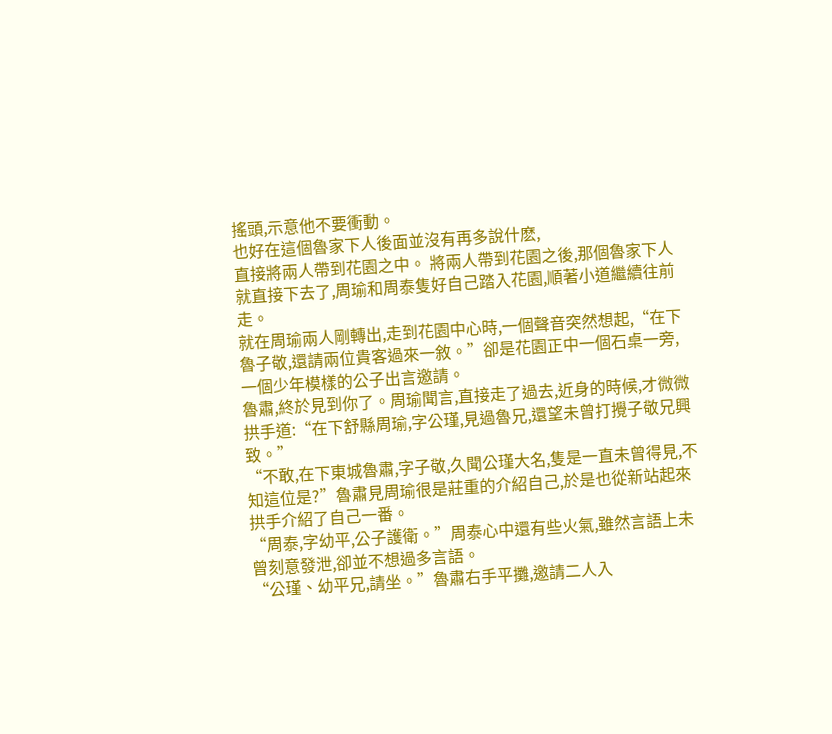搖頭,示意他不要衝動。
也好在這個魯家下人後面並沒有再多說什麽,
直接將兩人帶到花園之中。 將兩人帶到花園之後,那個魯家下人就直接下去了,周瑜和周泰隻好自己踏入花園,順著小道繼續往前走。
就在周瑜兩人剛轉出,走到花園中心時,一個聲音突然想起,“在下魯子敬,還請兩位貴客過來一敘。”卻是花園正中一個石桌一旁,一個少年模樣的公子出言邀請。
魯肅,終於見到你了。周瑜聞言,直接走了過去,近身的時候,才微微拱手道:“在下舒縣周瑜,字公瑾,見過魯兄,還望未曾打攪子敬兄興致。”
“不敢,在下東城魯肅,字子敬,久聞公瑾大名,隻是一直未曾得見,不知這位是?”魯肅見周瑜很是莊重的介紹自己,於是也從新站起來拱手介紹了自己一番。
“周泰,字幼平,公子護衛。”周泰心中還有些火氣,雖然言語上未曾刻意發泄,卻並不想過多言語。
“公瑾、幼平兄,請坐。”魯肅右手平攤,邀請二人入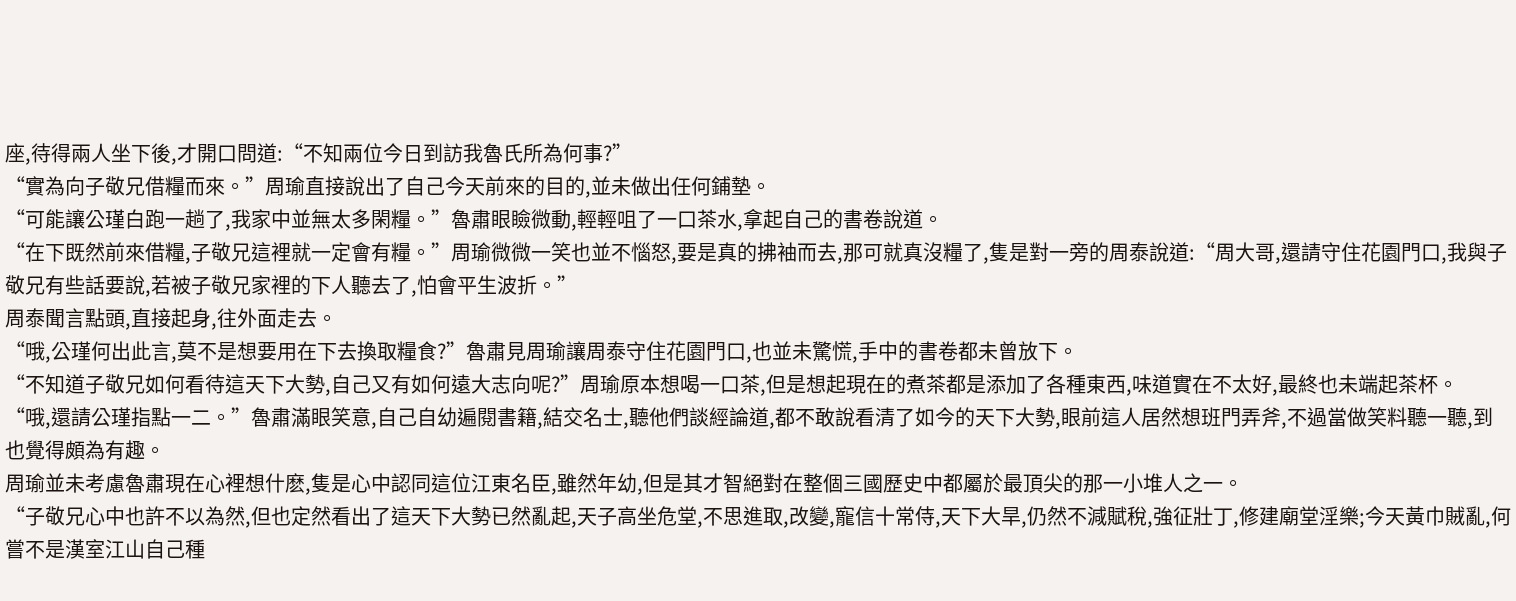座,待得兩人坐下後,才開口問道:“不知兩位今日到訪我魯氏所為何事?”
“實為向子敬兄借糧而來。”周瑜直接說出了自己今天前來的目的,並未做出任何鋪墊。
“可能讓公瑾白跑一趟了,我家中並無太多閑糧。”魯肅眼瞼微動,輕輕咀了一口茶水,拿起自己的書卷說道。
“在下既然前來借糧,子敬兄這裡就一定會有糧。”周瑜微微一笑也並不惱怒,要是真的拂袖而去,那可就真沒糧了,隻是對一旁的周泰說道:“周大哥,還請守住花園門口,我與子敬兄有些話要說,若被子敬兄家裡的下人聽去了,怕會平生波折。”
周泰聞言點頭,直接起身,往外面走去。
“哦,公瑾何出此言,莫不是想要用在下去換取糧食?”魯肅見周瑜讓周泰守住花園門口,也並未驚慌,手中的書卷都未曾放下。
“不知道子敬兄如何看待這天下大勢,自己又有如何遠大志向呢?”周瑜原本想喝一口茶,但是想起現在的煮茶都是添加了各種東西,味道實在不太好,最終也未端起茶杯。
“哦,還請公瑾指點一二。”魯肅滿眼笑意,自己自幼遍閱書籍,結交名士,聽他們談經論道,都不敢說看清了如今的天下大勢,眼前這人居然想班門弄斧,不過當做笑料聽一聽,到也覺得頗為有趣。
周瑜並未考慮魯肅現在心裡想什麽,隻是心中認同這位江東名臣,雖然年幼,但是其才智絕對在整個三國歷史中都屬於最頂尖的那一小堆人之一。
“子敬兄心中也許不以為然,但也定然看出了這天下大勢已然亂起,天子高坐危堂,不思進取,改變,寵信十常侍,天下大旱,仍然不減賦稅,強征壯丁,修建廟堂淫樂;今天黃巾賊亂,何嘗不是漢室江山自己種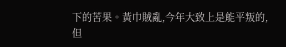下的苦果。黃巾賊亂,今年大致上是能平叛的,但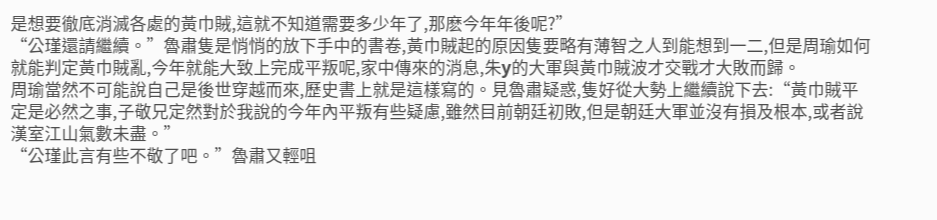是想要徹底消滅各處的黃巾賊,這就不知道需要多少年了,那麽今年年後呢?”
“公瑾還請繼續。”魯肅隻是悄悄的放下手中的書卷,黃巾賊起的原因隻要略有薄智之人到能想到一二,但是周瑜如何就能判定黃巾賊亂,今年就能大致上完成平叛呢,家中傳來的消息,朱y的大軍與黃巾賊波才交戰才大敗而歸。
周瑜當然不可能說自己是後世穿越而來,歷史書上就是這樣寫的。見魯肅疑惑,隻好從大勢上繼續說下去:“黃巾賊平定是必然之事,子敬兄定然對於我說的今年內平叛有些疑慮,雖然目前朝廷初敗,但是朝廷大軍並沒有損及根本,或者說漢室江山氣數未盡。”
“公瑾此言有些不敬了吧。”魯肅又輕咀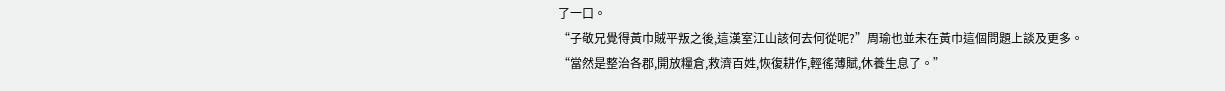了一口。
“子敬兄覺得黃巾賊平叛之後,這漢室江山該何去何從呢?”周瑜也並未在黃巾這個問題上談及更多。
“當然是整治各郡,開放糧倉,救濟百姓,恢復耕作,輕徭薄賦,休養生息了。”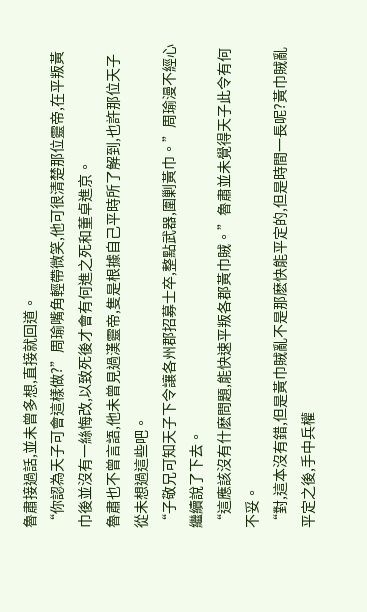魯肅接過話,並未曾多想,直接就回道。
“你認為天子可會這樣做?”周瑜嘴角輕帶微笑,他可很清楚那位靈帝,在平叛黃巾後並沒有一絲悔改,以致死後才會有何進之死和董卓進京。
魯肅也不曾言語,他未曾見過漢靈帝,隻是根據自己平時所了解到,也許那位天子從未想過這些吧。
“子敬兄可知天子下令讓各州郡招募士卒,整點武器,圍剿黃巾。”周瑜漫不經心繼續說了下去。
“這應該沒有什麽問題,能快速平叛各郡黃巾賊。”魯肅並未覺得天子此令有何不妥。
“對,這本沒有錯,但是黃巾賊亂不是那麽快能平定的,但是時間一長呢?黃巾賊亂平定之後,手中兵權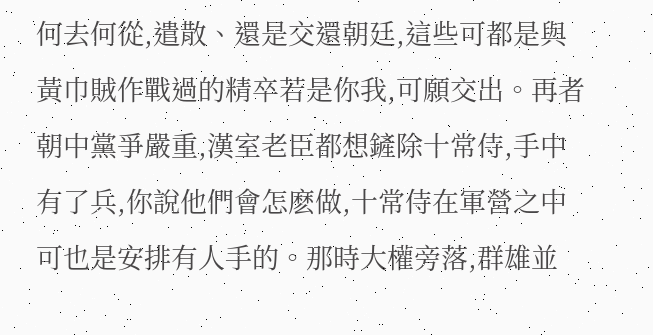何去何從,遣散、還是交還朝廷,這些可都是與黃巾賊作戰過的精卒若是你我,可願交出。再者朝中黨爭嚴重,漢室老臣都想鏟除十常侍,手中有了兵,你說他們會怎麽做,十常侍在軍營之中可也是安排有人手的。那時大權旁落,群雄並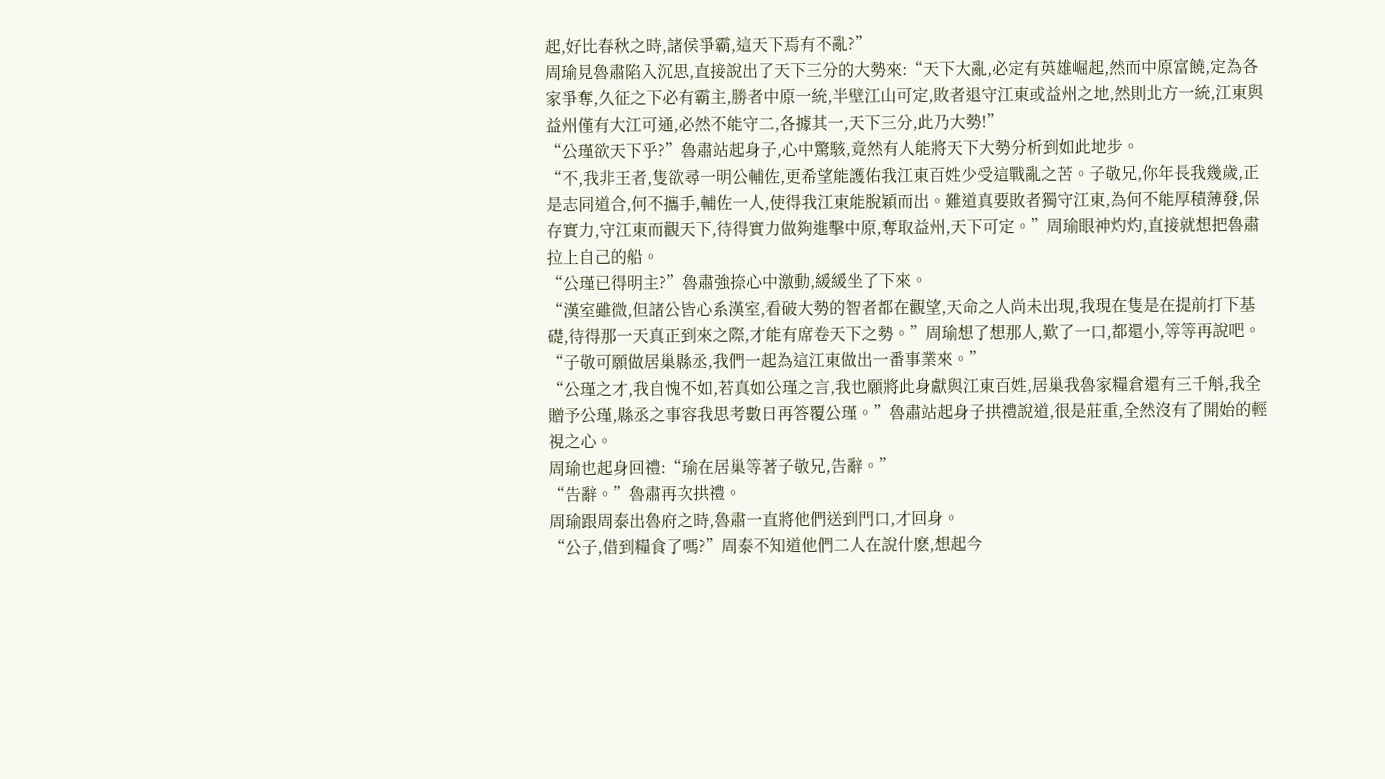起,好比春秋之時,諸侯爭霸,這天下焉有不亂?”
周瑜見魯肅陷入沉思,直接說出了天下三分的大勢來:“天下大亂,必定有英雄崛起,然而中原富饒,定為各家爭奪,久征之下必有霸主,勝者中原一統,半壁江山可定,敗者退守江東或益州之地,然則北方一統,江東與益州僅有大江可通,必然不能守二,各據其一,天下三分,此乃大勢!”
“公瑾欲天下乎?”魯肅站起身子,心中驚駭,竟然有人能將天下大勢分析到如此地步。
“不,我非王者,隻欲尋一明公輔佐,更希望能護佑我江東百姓少受這戰亂之苦。子敬兄,你年長我幾歲,正是志同道合,何不攜手,輔佐一人,使得我江東能脫穎而出。難道真要敗者獨守江東,為何不能厚積薄發,保存實力,守江東而觀天下,待得實力做夠進擊中原,奪取益州,天下可定。”周瑜眼神灼灼,直接就想把魯肅拉上自己的船。
“公瑾已得明主?”魯肅強捺心中激動,緩緩坐了下來。
“漢室雖微,但諸公皆心系漢室,看破大勢的智者都在觀望,天命之人尚未出現,我現在隻是在提前打下基礎,待得那一天真正到來之際,才能有席卷天下之勢。”周瑜想了想那人,歎了一口,都還小,等等再說吧。“子敬可願做居巢縣丞,我們一起為這江東做出一番事業來。”
“公瑾之才,我自愧不如,若真如公瑾之言,我也願將此身獻與江東百姓,居巢我魯家糧倉還有三千斛,我全贈予公瑾,縣丞之事容我思考數日再答覆公瑾。”魯肅站起身子拱禮說道,很是莊重,全然沒有了開始的輕視之心。
周瑜也起身回禮:“瑜在居巢等著子敬兄,告辭。”
“告辭。”魯肅再次拱禮。
周瑜跟周泰出魯府之時,魯肅一直將他們送到門口,才回身。
“公子,借到糧食了嗎?”周泰不知道他們二人在說什麽,想起今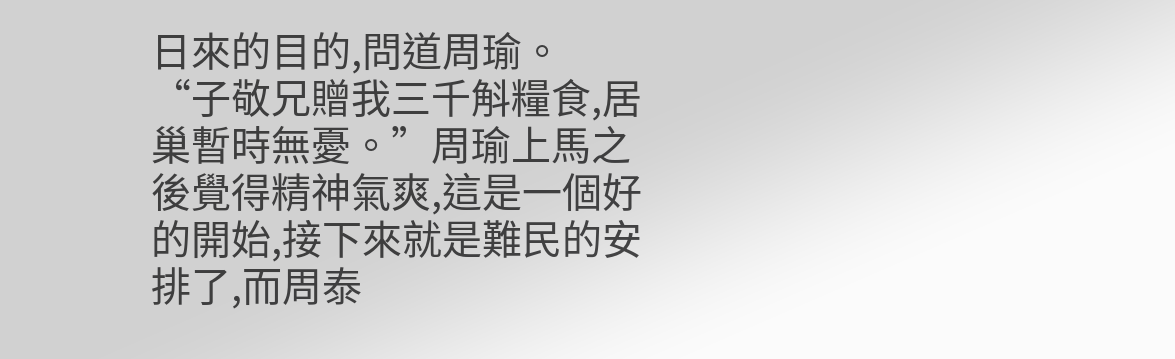日來的目的,問道周瑜。
“子敬兄贈我三千斛糧食,居巢暫時無憂。”周瑜上馬之後覺得精神氣爽,這是一個好的開始,接下來就是難民的安排了,而周泰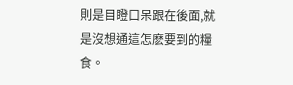則是目瞪口呆跟在後面,就是沒想通這怎麽要到的糧食。